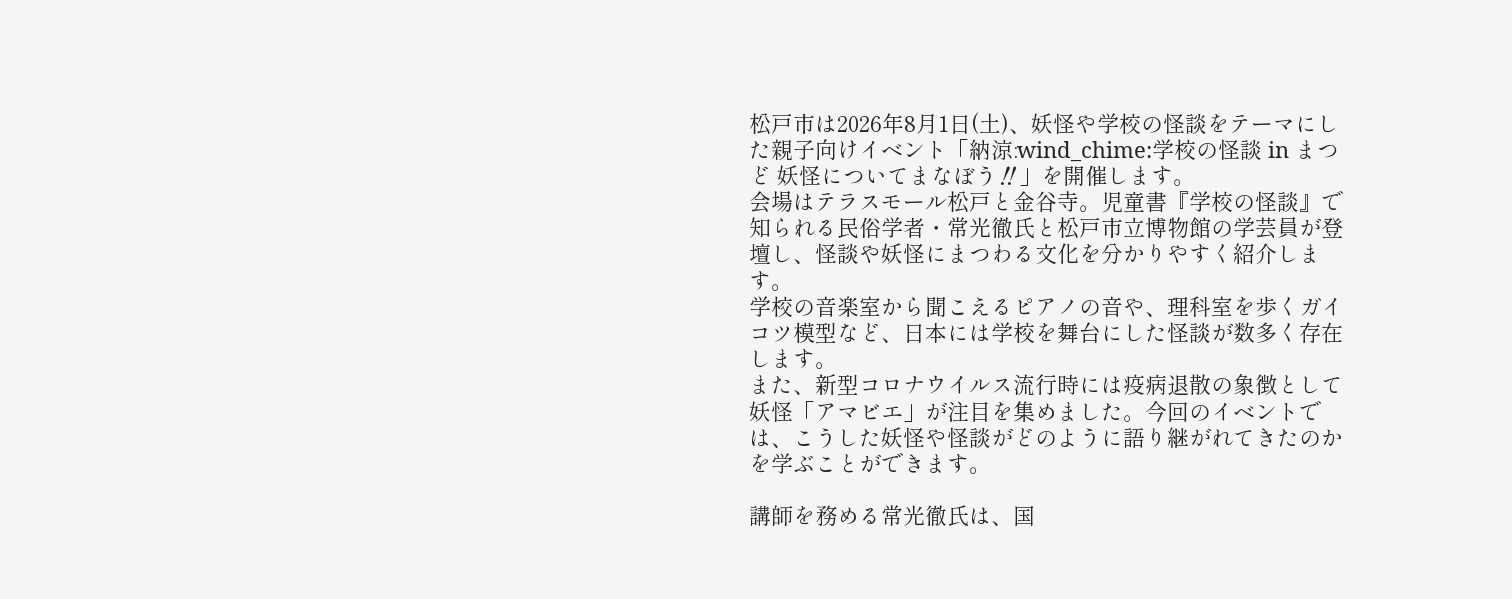松戸市は2026年8月1日(土)、妖怪や学校の怪談をテーマにした親子向けイベント「納涼:wind_chime:学校の怪談 in まつど 妖怪についてまなぼう‼」を開催します。
会場はテラスモール松戸と金谷寺。児童書『学校の怪談』で知られる民俗学者・常光徹氏と松戸市立博物館の学芸員が登壇し、怪談や妖怪にまつわる文化を分かりやすく紹介します。
学校の音楽室から聞こえるピアノの音や、理科室を歩くガイコツ模型など、日本には学校を舞台にした怪談が数多く存在します。
また、新型コロナウイルス流行時には疫病退散の象徴として妖怪「アマビエ」が注目を集めました。今回のイベントでは、こうした妖怪や怪談がどのように語り継がれてきたのかを学ぶことができます。

講師を務める常光徹氏は、国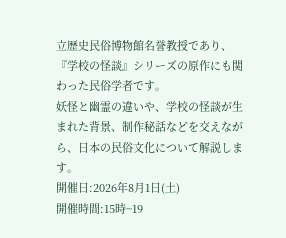立歴史民俗博物館名誉教授であり、『学校の怪談』シリーズの原作にも関わった民俗学者です。
妖怪と幽霊の違いや、学校の怪談が生まれた背景、制作秘話などを交えながら、日本の民俗文化について解説します。
開催日:2026年8月1日(土)
開催時間:15時~19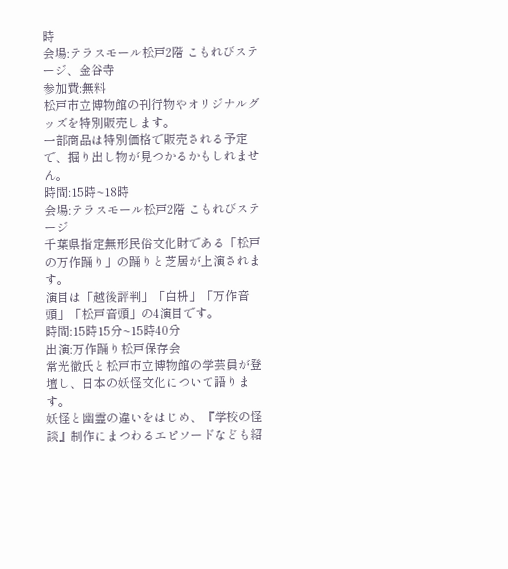時
会場:テラスモール松戸2階 こもれびステージ、金谷寺
参加費:無料
松戸市立博物館の刊行物やオリジナルグッズを特別販売します。
一部商品は特別価格で販売される予定で、掘り出し物が見つかるかもしれません。
時間:15時~18時
会場:テラスモール松戸2階 こもれびステージ
千葉県指定無形民俗文化財である「松戸の万作踊り」の踊りと芝居が上演されます。
演目は「越後評判」「白枡」「万作音頭」「松戸音頭」の4演目です。
時間:15時15分~15時40分
出演:万作踊り松戸保存会
常光徹氏と松戸市立博物館の学芸員が登壇し、日本の妖怪文化について語ります。
妖怪と幽霊の違いをはじめ、『学校の怪談』制作にまつわるエピソードなども紹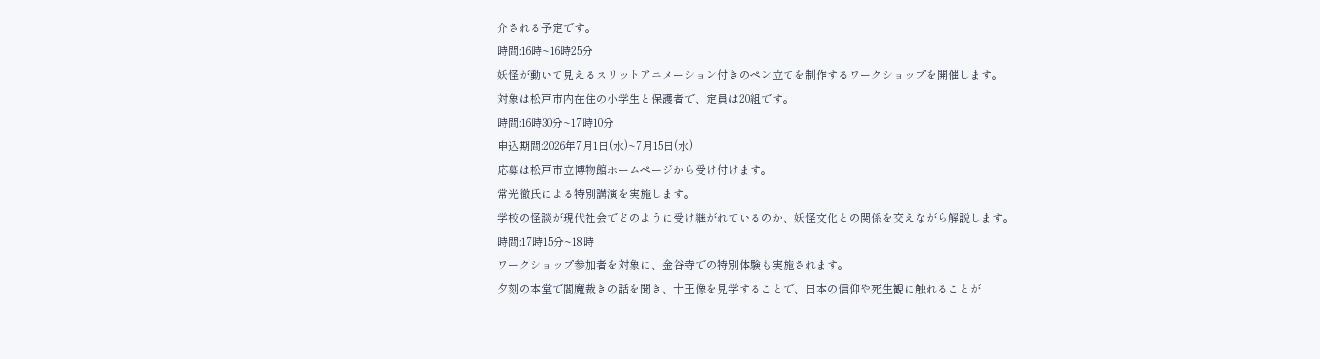介される予定です。
時間:16時~16時25分
妖怪が動いて見えるスリットアニメーション付きのペン立てを制作するワークショップを開催します。
対象は松戸市内在住の小学生と保護者で、定員は20組です。
時間:16時30分~17時10分
申込期間:2026年7月1日(水)~7月15日(水)
応募は松戸市立博物館ホームページから受け付けます。
常光徹氏による特別講演を実施します。
学校の怪談が現代社会でどのように受け継がれているのか、妖怪文化との関係を交えながら解説します。
時間:17時15分~18時
ワークショップ参加者を対象に、金谷寺での特別体験も実施されます。
夕刻の本堂で閻魔裁きの話を聞き、十王像を見学することで、日本の信仰や死生観に触れることが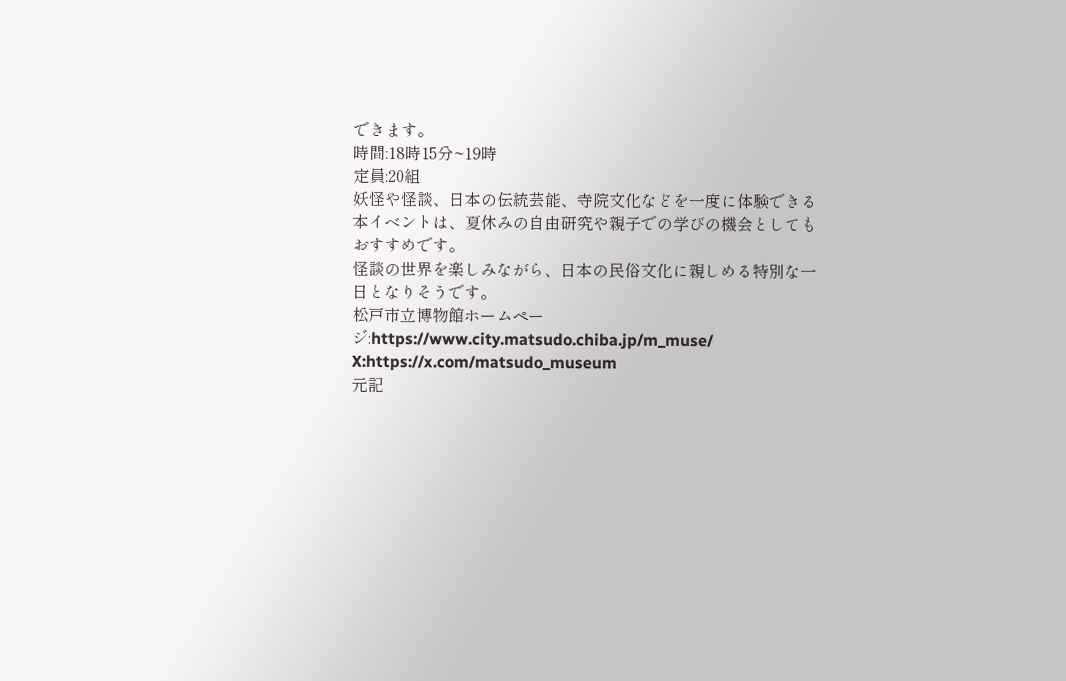できます。
時間:18時15分~19時
定員:20組
妖怪や怪談、日本の伝統芸能、寺院文化などを一度に体験できる本イベントは、夏休みの自由研究や親子での学びの機会としてもおすすめです。
怪談の世界を楽しみながら、日本の民俗文化に親しめる特別な一日となりそうです。
松戸市立博物館ホームページ:https://www.city.matsudo.chiba.jp/m_muse/
X:https://x.com/matsudo_museum
元記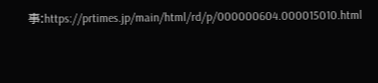事:https://prtimes.jp/main/html/rd/p/000000604.000015010.html